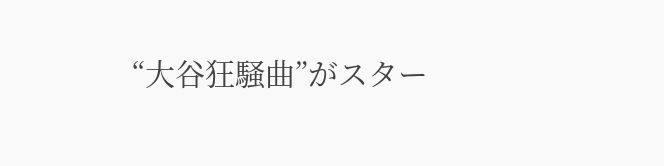“大谷狂騒曲”がスター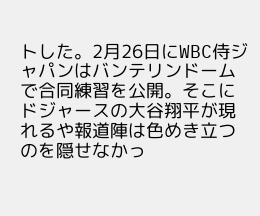トした。2月26日にWBC侍ジャパンはバンテリンドームで合同練習を公開。そこにドジャースの大谷翔平が現れるや報道陣は色めき立つのを隠せなかっ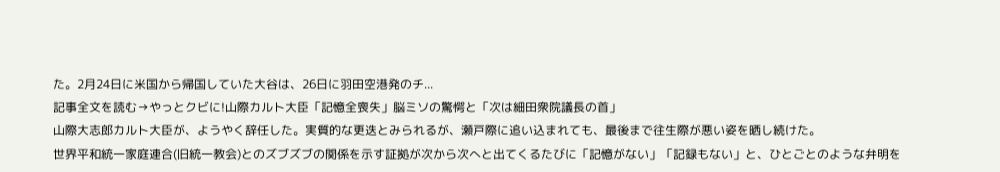た。2月24日に米国から帰国していた大谷は、26日に羽田空港発のチ...
記事全文を読む→やっとクビに!山際カルト大臣「記憶全喪失」脳ミソの驚愕と「次は細田衆院議長の首」
山際大志郎カルト大臣が、ようやく辞任した。実質的な更迭とみられるが、瀬戸際に追い込まれても、最後まで往生際が悪い姿を晒し続けた。
世界平和統一家庭連合(旧統一教会)とのズブズブの関係を示す証拠が次から次へと出てくるたびに「記憶がない」「記録もない」と、ひとごとのような弁明を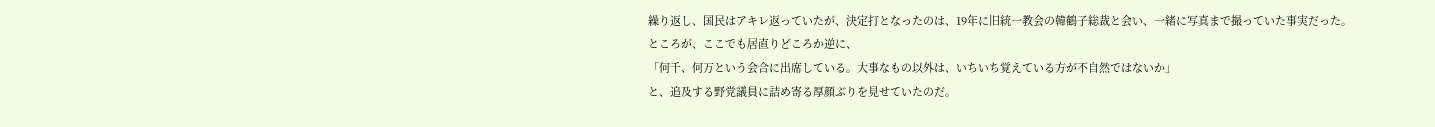繰り返し、国民はアキレ返っていたが、決定打となったのは、19年に旧統一教会の韓鶴子総裁と会い、一緒に写真まで撮っていた事実だった。
ところが、ここでも居直りどころか逆に、
「何千、何万という会合に出席している。大事なもの以外は、いちいち覚えている方が不自然ではないか」
と、追及する野党議員に詰め寄る厚顔ぶりを見せていたのだ。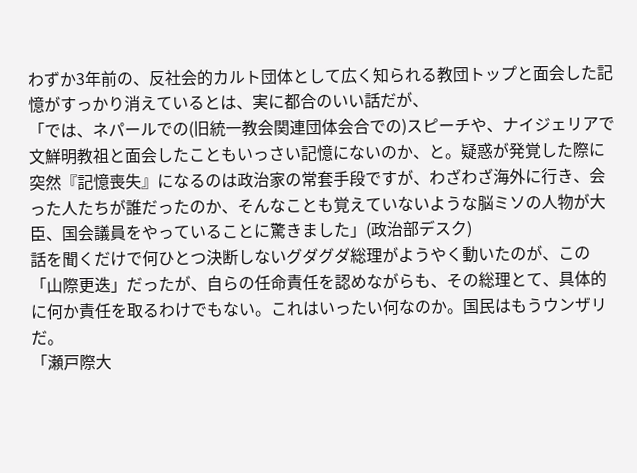わずか3年前の、反社会的カルト団体として広く知られる教団トップと面会した記憶がすっかり消えているとは、実に都合のいい話だが、
「では、ネパールでの(旧統一教会関連団体会合での)スピーチや、ナイジェリアで文鮮明教祖と面会したこともいっさい記憶にないのか、と。疑惑が発覚した際に突然『記憶喪失』になるのは政治家の常套手段ですが、わざわざ海外に行き、会った人たちが誰だったのか、そんなことも覚えていないような脳ミソの人物が大臣、国会議員をやっていることに驚きました」(政治部デスク)
話を聞くだけで何ひとつ決断しないグダグダ総理がようやく動いたのが、この「山際更迭」だったが、自らの任命責任を認めながらも、その総理とて、具体的に何か責任を取るわけでもない。これはいったい何なのか。国民はもうウンザリだ。
「瀬戸際大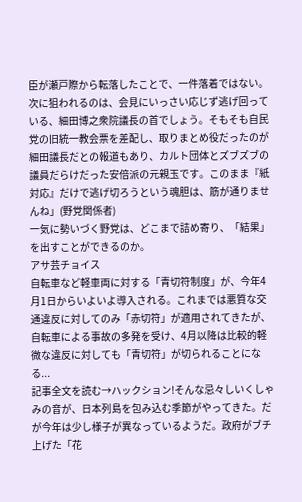臣が瀬戸際から転落したことで、一件落着ではない。次に狙われるのは、会見にいっさい応じず逃げ回っている、細田博之衆院議長の首でしょう。そもそも自民党の旧統一教会票を差配し、取りまとめ役だったのが細田議長だとの報道もあり、カルト団体とズブズブの議員だらけだった安倍派の元親玉です。このまま『紙対応』だけで逃げ切ろうという魂胆は、筋が通りませんね」(野党関係者)
一気に勢いづく野党は、どこまで詰め寄り、「結果」を出すことができるのか。
アサ芸チョイス
自転車など軽車両に対する「青切符制度」が、今年4月1日からいよいよ導入される。これまでは悪質な交通違反に対してのみ「赤切符」が適用されてきたが、自転車による事故の多発を受け、4月以降は比較的軽微な違反に対しても「青切符」が切られることになる...
記事全文を読む→ハックション!そんな忌々しいくしゃみの音が、日本列島を包み込む季節がやってきた。だが今年は少し様子が異なっているようだ。政府がブチ上げた「花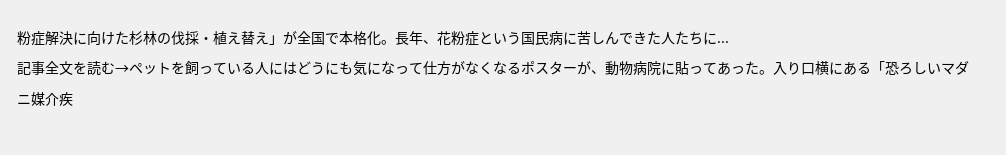粉症解決に向けた杉林の伐採・植え替え」が全国で本格化。長年、花粉症という国民病に苦しんできた人たちに...
記事全文を読む→ペットを飼っている人にはどうにも気になって仕方がなくなるポスターが、動物病院に貼ってあった。入り口横にある「恐ろしいマダニ媒介疾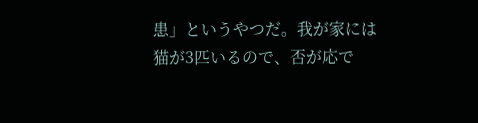患」というやつだ。我が家には猫が3匹いるので、否が応で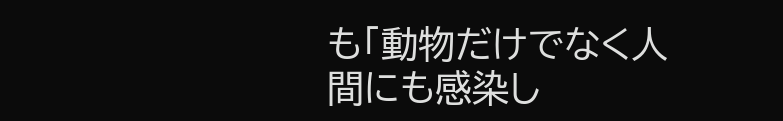も「動物だけでなく人間にも感染し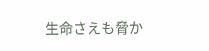生命さえも脅か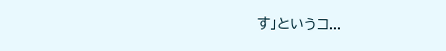す」というコ...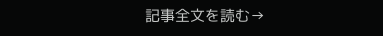記事全文を読む→